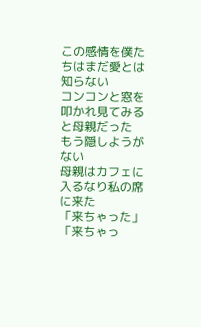この感情を僕たちはまだ愛とは知らない
コンコンと窓を叩かれ見てみると母親だった
もう隠しようがない
母親はカフェに入るなり私の席に来た
「来ちゃった」
「来ちゃっ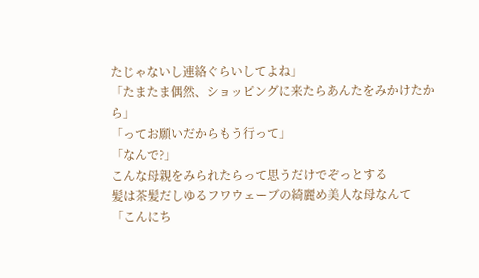たじゃないし連絡ぐらいしてよね」
「たまたま偶然、ショッピングに来たらあんたをみかけたから」
「ってお願いだからもう行って」
「なんで?」
こんな母親をみられたらって思うだけでぞっとする
髪は茶髪だしゆるフワウェーブの綺麗め美人な母なんて
「こんにち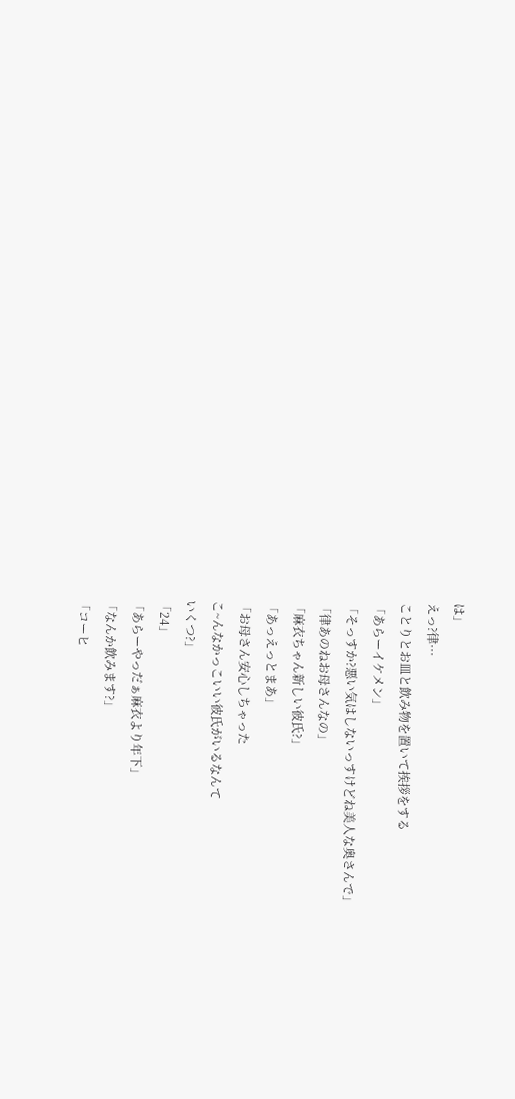は」
えっ?律···
ことりとお皿と飲み物を置いて挨拶をする
「あらーイケメン」
「そっすか?悪い気はしないっすけどね美人な奥さんで」
「律あのねお母さんなの」
「麻衣ちゃん新しい彼氏?」
「あっえっとまあ」
「お母さん安心しちゃった
こ~んなかっこいい彼氏がいるなんて
いくつ?」
「24」
「あらーやっだぁ麻衣より年下」
「なんか飲みます?」
「コーヒ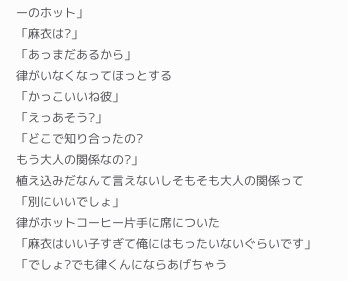ーのホット」
「麻衣は?」
「あっまだあるから」
律がいなくなってほっとする
「かっこいいね彼」
「えっあそう?」
「どこで知り合ったの?
もう大人の関係なの?」
植え込みだなんて言えないしそもそも大人の関係って
「別にいいでしょ」
律がホットコーヒー片手に席についた
「麻衣はいい子すぎて俺にはもったいないぐらいです」
「でしょ?でも律くんにならあげちゃう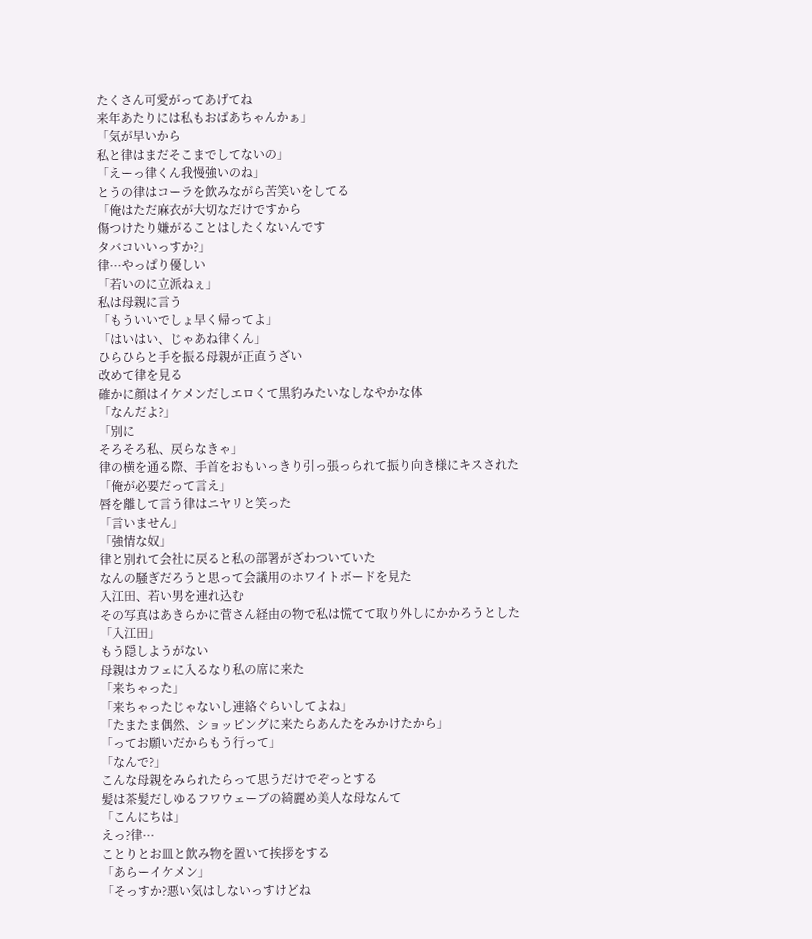たくさん可愛がってあげてね
来年あたりには私もおばあちゃんかぁ」
「気が早いから
私と律はまだそこまでしてないの」
「えーっ律くん我慢強いのね」
とうの律はコーラを飲みながら苦笑いをしてる
「俺はただ麻衣が大切なだけですから
傷つけたり嫌がることはしたくないんです
タバコいいっすか?」
律···やっぱり優しい
「若いのに立派ねぇ」
私は母親に言う
「もういいでしょ早く帰ってよ」
「はいはい、じゃあね律くん」
ひらひらと手を振る母親が正直うざい
改めて律を見る
確かに顔はイケメンだしエロくて黒豹みたいなしなやかな体
「なんだよ?」
「別に
そろそろ私、戻らなきゃ」
律の横を通る際、手首をおもいっきり引っ張っられて振り向き様にキスされた
「俺が必要だって言え」
唇を離して言う律はニヤリと笑った
「言いません」
「強情な奴」
律と別れて会社に戻ると私の部署がざわついていた
なんの騒ぎだろうと思って会議用のホワイトボードを見た
入江田、若い男を連れ込む
その写真はあきらかに菅さん経由の物で私は慌てて取り外しにかかろうとした
「入江田」
もう隠しようがない
母親はカフェに入るなり私の席に来た
「来ちゃった」
「来ちゃったじゃないし連絡ぐらいしてよね」
「たまたま偶然、ショッピングに来たらあんたをみかけたから」
「ってお願いだからもう行って」
「なんで?」
こんな母親をみられたらって思うだけでぞっとする
髪は茶髪だしゆるフワウェーブの綺麗め美人な母なんて
「こんにちは」
えっ?律···
ことりとお皿と飲み物を置いて挨拶をする
「あらーイケメン」
「そっすか?悪い気はしないっすけどね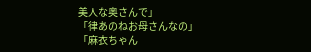美人な奥さんで」
「律あのねお母さんなの」
「麻衣ちゃん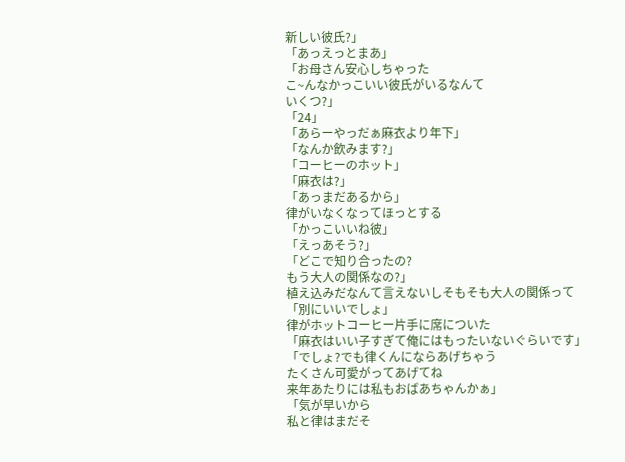新しい彼氏?」
「あっえっとまあ」
「お母さん安心しちゃった
こ~んなかっこいい彼氏がいるなんて
いくつ?」
「24」
「あらーやっだぁ麻衣より年下」
「なんか飲みます?」
「コーヒーのホット」
「麻衣は?」
「あっまだあるから」
律がいなくなってほっとする
「かっこいいね彼」
「えっあそう?」
「どこで知り合ったの?
もう大人の関係なの?」
植え込みだなんて言えないしそもそも大人の関係って
「別にいいでしょ」
律がホットコーヒー片手に席についた
「麻衣はいい子すぎて俺にはもったいないぐらいです」
「でしょ?でも律くんにならあげちゃう
たくさん可愛がってあげてね
来年あたりには私もおばあちゃんかぁ」
「気が早いから
私と律はまだそ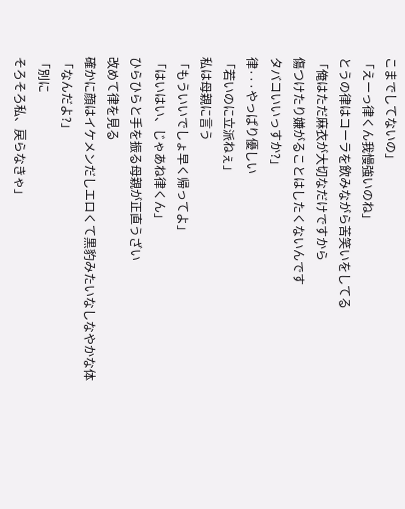こまでしてないの」
「えーっ律くん我慢強いのね」
とうの律はコーラを飲みながら苦笑いをしてる
「俺はただ麻衣が大切なだけですから
傷つけたり嫌がることはしたくないんです
タバコいいっすか?」
律···やっぱり優しい
「若いのに立派ねぇ」
私は母親に言う
「もういいでしょ早く帰ってよ」
「はいはい、じゃあね律くん」
ひらひらと手を振る母親が正直うざい
改めて律を見る
確かに顔はイケメンだしエロくて黒豹みたいなしなやかな体
「なんだよ?」
「別に
そろそろ私、戻らなきゃ」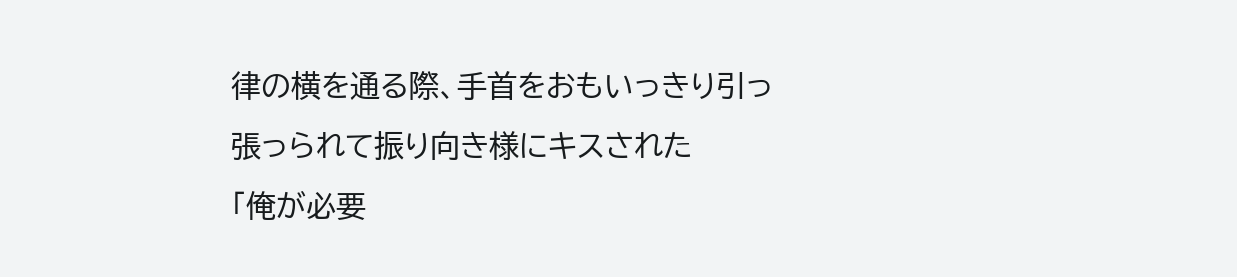律の横を通る際、手首をおもいっきり引っ張っられて振り向き様にキスされた
「俺が必要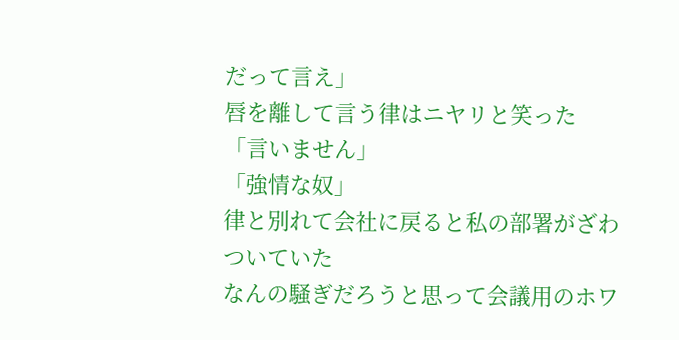だって言え」
唇を離して言う律はニヤリと笑った
「言いません」
「強情な奴」
律と別れて会社に戻ると私の部署がざわついていた
なんの騒ぎだろうと思って会議用のホワ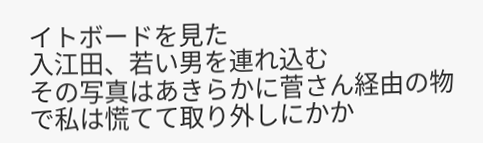イトボードを見た
入江田、若い男を連れ込む
その写真はあきらかに菅さん経由の物で私は慌てて取り外しにかか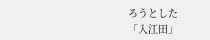ろうとした
「入江田」